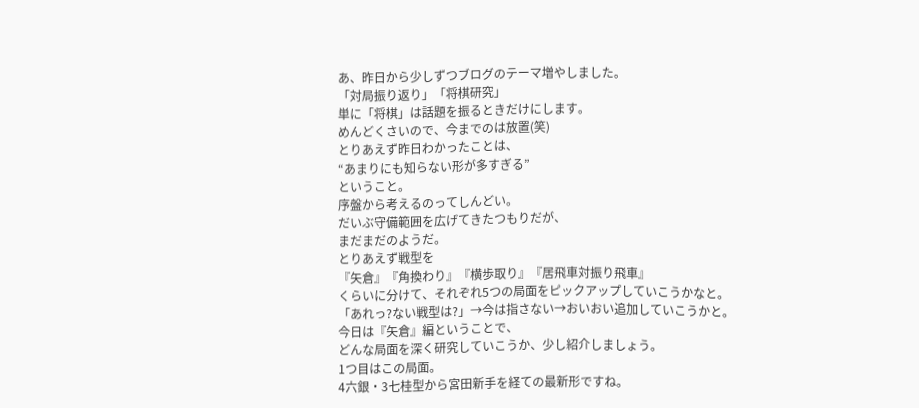あ、昨日から少しずつブログのテーマ増やしました。
「対局振り返り」「将棋研究」
単に「将棋」は話題を振るときだけにします。
めんどくさいので、今までのは放置(笑)
とりあえず昨日わかったことは、
“あまりにも知らない形が多すぎる”
ということ。
序盤から考えるのってしんどい。
だいぶ守備範囲を広げてきたつもりだが、
まだまだのようだ。
とりあえず戦型を
『矢倉』『角換わり』『横歩取り』『居飛車対振り飛車』
くらいに分けて、それぞれ5つの局面をピックアップしていこうかなと。
「あれっ?ない戦型は?」→今は指さない→おいおい追加していこうかと。
今日は『矢倉』編ということで、
どんな局面を深く研究していこうか、少し紹介しましょう。
1つ目はこの局面。
4六銀・3七桂型から宮田新手を経ての最新形ですね。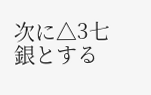次に△3七銀とする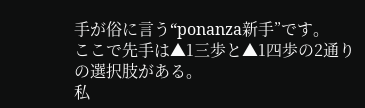手が俗に言う“ponanza新手”です。
ここで先手は▲1三歩と▲1四歩の2通りの選択肢がある。
私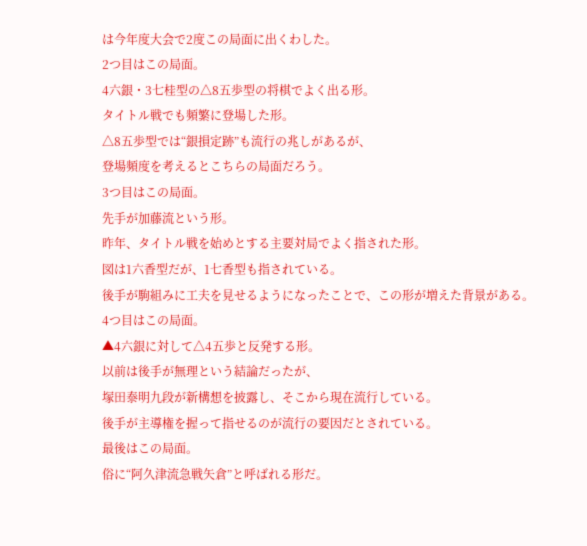は今年度大会で2度この局面に出くわした。
2つ目はこの局面。
4六銀・3七桂型の△8五歩型の将棋でよく出る形。
タイトル戦でも頻繁に登場した形。
△8五歩型では“銀損定跡”も流行の兆しがあるが、
登場頻度を考えるとこちらの局面だろう。
3つ目はこの局面。
先手が加藤流という形。
昨年、タイトル戦を始めとする主要対局でよく指された形。
図は1六香型だが、1七香型も指されている。
後手が駒組みに工夫を見せるようになったことで、この形が増えた背景がある。
4つ目はこの局面。
▲4六銀に対して△4五歩と反発する形。
以前は後手が無理という結論だったが、
塚田泰明九段が新構想を披露し、そこから現在流行している。
後手が主導権を握って指せるのが流行の要因だとされている。
最後はこの局面。
俗に“阿久津流急戦矢倉”と呼ばれる形だ。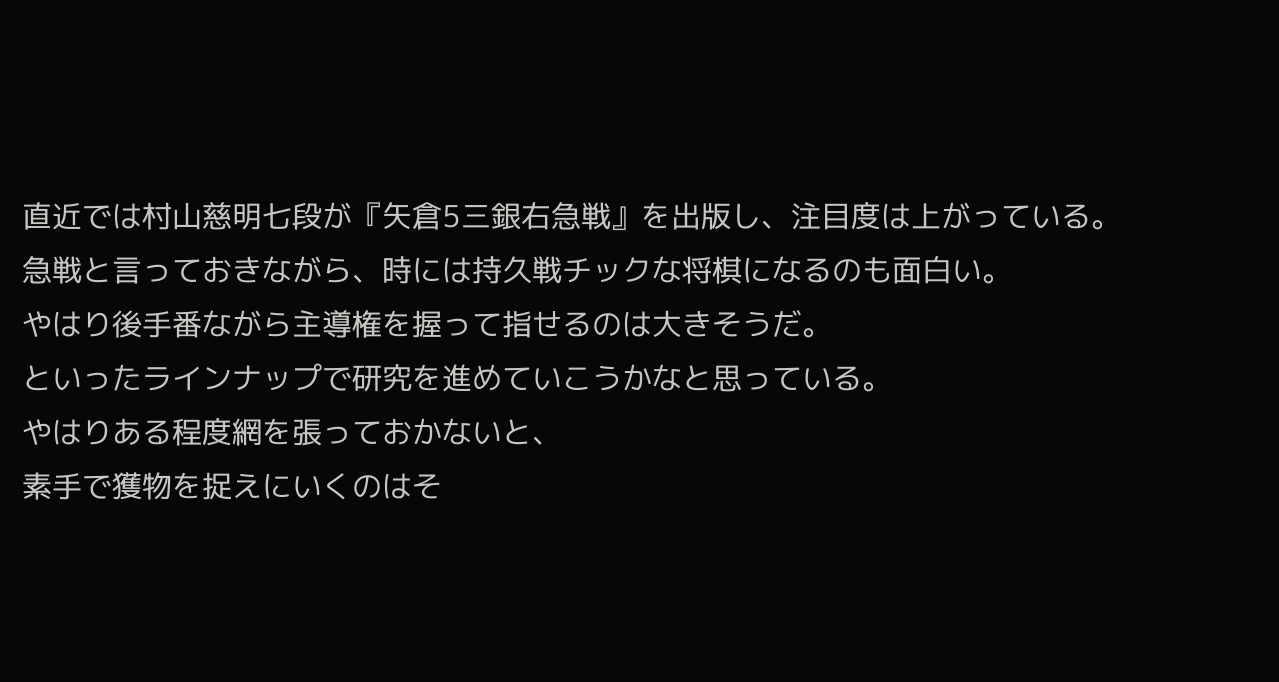直近では村山慈明七段が『矢倉5三銀右急戦』を出版し、注目度は上がっている。
急戦と言っておきながら、時には持久戦チックな将棋になるのも面白い。
やはり後手番ながら主導権を握って指せるのは大きそうだ。
といったラインナップで研究を進めていこうかなと思っている。
やはりある程度網を張っておかないと、
素手で獲物を捉えにいくのはそ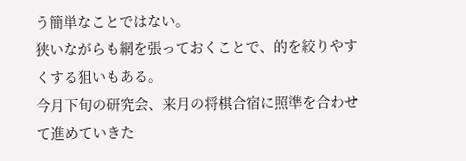う簡単なことではない。
狭いながらも網を張っておくことで、的を絞りやすくする狙いもある。
今月下旬の研究会、来月の将棋合宿に照準を合わせて進めていきた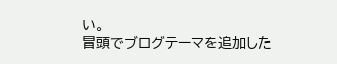い。
冒頭でブログテーマを追加した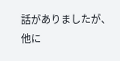話がありましたが、
他に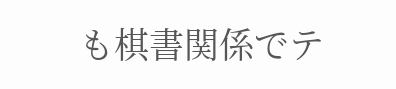も棋書関係でテ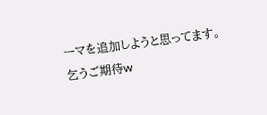ーマを追加しようと思ってます。
乞うご期待w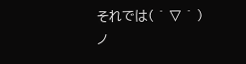それでは( ´ ▽ ` )ノ